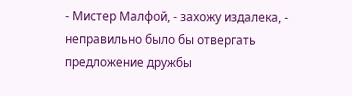- Мистер Малфой, - захожу издалека, - неправильно было бы отвергать предложение дружбы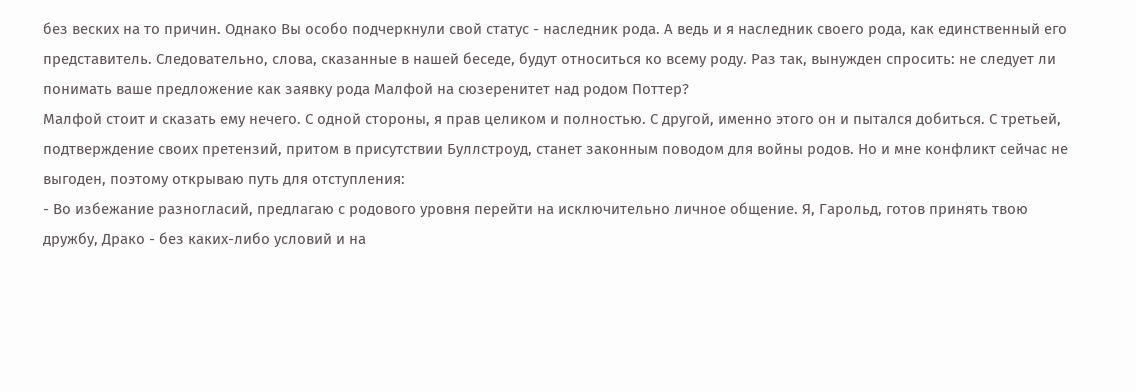без веских на то причин. Однако Вы особо подчеркнули свой статус - наследник рода. А ведь и я наследник своего рода, как единственный его представитель. Следовательно, слова, сказанные в нашей беседе, будут относиться ко всему роду. Раз так, вынужден спросить: не следует ли понимать ваше предложение как заявку рода Малфой на сюзеренитет над родом Поттер?
Малфой стоит и сказать ему нечего. С одной стороны, я прав целиком и полностью. С другой, именно этого он и пытался добиться. С третьей, подтверждение своих претензий, притом в присутствии Буллстроуд, станет законным поводом для войны родов. Но и мне конфликт сейчас не выгоден, поэтому открываю путь для отступления:
- Во избежание разногласий, предлагаю с родового уровня перейти на исключительно личное общение. Я, Гарольд, готов принять твою дружбу, Драко - без каких-либо условий и на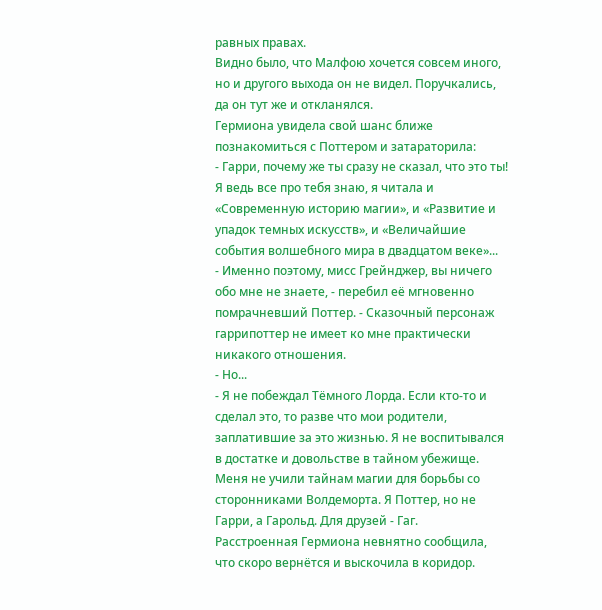равных правах.
Видно было, что Малфою хочется совсем иного, но и другого выхода он не видел. Поручкались, да он тут же и откланялся.
Гермиона увидела свой шанс ближе познакомиться с Поттером и затараторила:
- Гарри, почему же ты сразу не сказал, что это ты! Я ведь все про тебя знаю, я читала и «Современную историю магии», и «Развитие и упадок темных искусств», и «Величайшие события волшебного мира в двадцатом веке»...
- Именно поэтому, мисс Грейнджер, вы ничего обо мне не знаете, - перебил её мгновенно помрачневший Поттер. - Сказочный персонаж гаррипоттер не имеет ко мне практически никакого отношения.
- Но...
- Я не побеждал Тёмного Лорда. Если кто-то и сделал это, то разве что мои родители, заплатившие за это жизнью. Я не воспитывался в достатке и довольстве в тайном убежище. Меня не учили тайнам магии для борьбы со сторонниками Волдеморта. Я Поттер, но не Гарри, а Гарольд. Для друзей - Гаг.
Расстроенная Гермиона невнятно сообщила, что скоро вернётся и выскочила в коридор.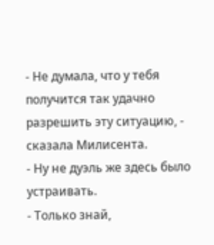- Не думала, что у тебя получится так удачно разрешить эту ситуацию, - сказала Милисента.
- Ну не дуэль же здесь было устраивать.
- Только знай,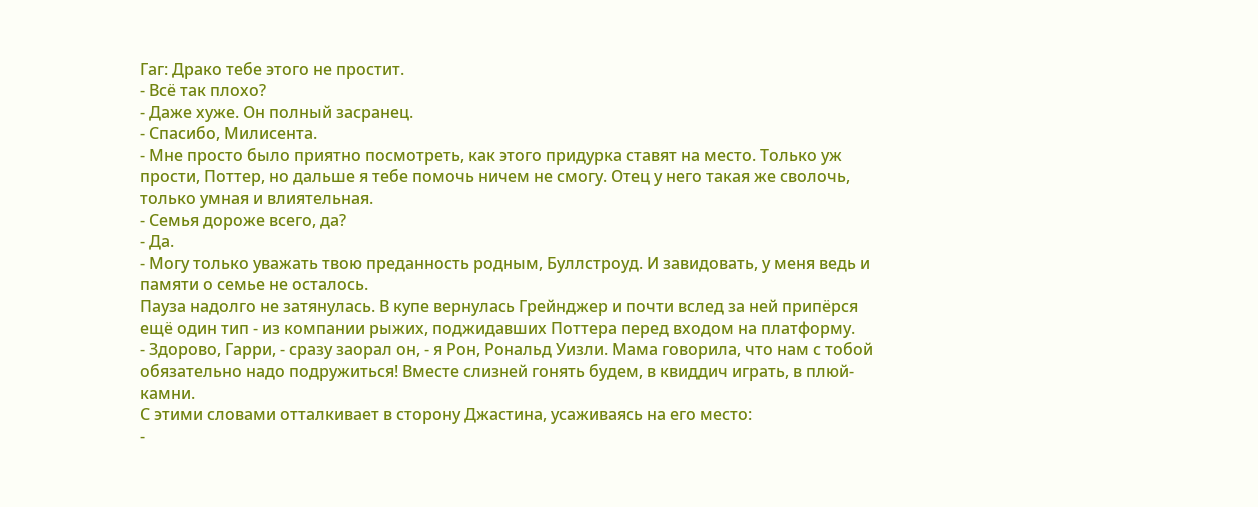Гаг: Драко тебе этого не простит.
- Всё так плохо?
- Даже хуже. Он полный засранец.
- Спасибо, Милисента.
- Мне просто было приятно посмотреть, как этого придурка ставят на место. Только уж прости, Поттер, но дальше я тебе помочь ничем не смогу. Отец у него такая же сволочь, только умная и влиятельная.
- Семья дороже всего, да?
- Да.
- Могу только уважать твою преданность родным, Буллстроуд. И завидовать, у меня ведь и памяти о семье не осталось.
Пауза надолго не затянулась. В купе вернулась Грейнджер и почти вслед за ней припёрся ещё один тип - из компании рыжих, поджидавших Поттера перед входом на платформу.
- Здорово, Гарри, - сразу заорал он, - я Рон, Рональд Уизли. Мама говорила, что нам с тобой обязательно надо подружиться! Вместе слизней гонять будем, в квиддич играть, в плюй-камни.
С этими словами отталкивает в сторону Джастина, усаживаясь на его место:
-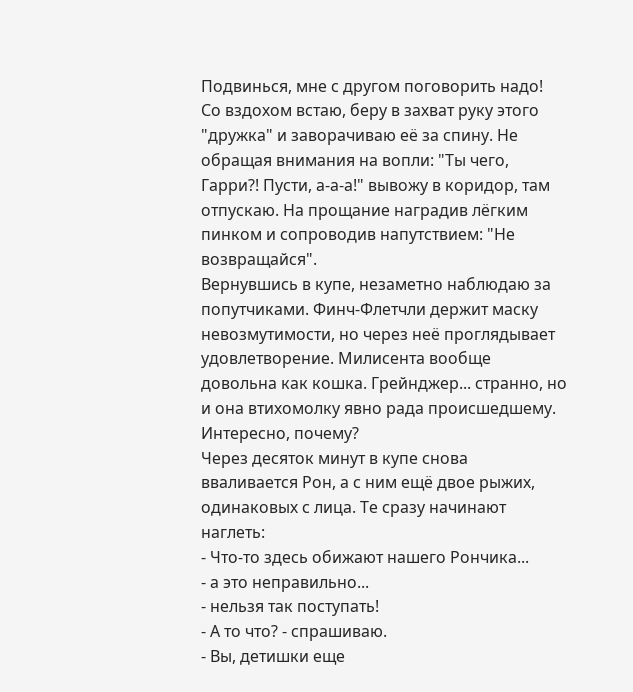Подвинься, мне с другом поговорить надо!
Со вздохом встаю, беру в захват руку этого "дружка" и заворачиваю её за спину. Не обращая внимания на вопли: "Ты чего, Гарри?! Пусти, а-а-а!" вывожу в коридор, там отпускаю. На прощание наградив лёгким пинком и сопроводив напутствием: "Не возвращайся".
Вернувшись в купе, незаметно наблюдаю за попутчиками. Финч-Флетчли держит маску невозмутимости, но через неё проглядывает удовлетворение. Милисента вообще довольна как кошка. Грейнджер... странно, но и она втихомолку явно рада происшедшему. Интересно, почему?
Через десяток минут в купе снова вваливается Рон, а с ним ещё двое рыжих, одинаковых с лица. Те сразу начинают наглеть:
- Что-то здесь обижают нашего Рончика...
- а это неправильно...
- нельзя так поступать!
- А то что? - спрашиваю.
- Вы, детишки еще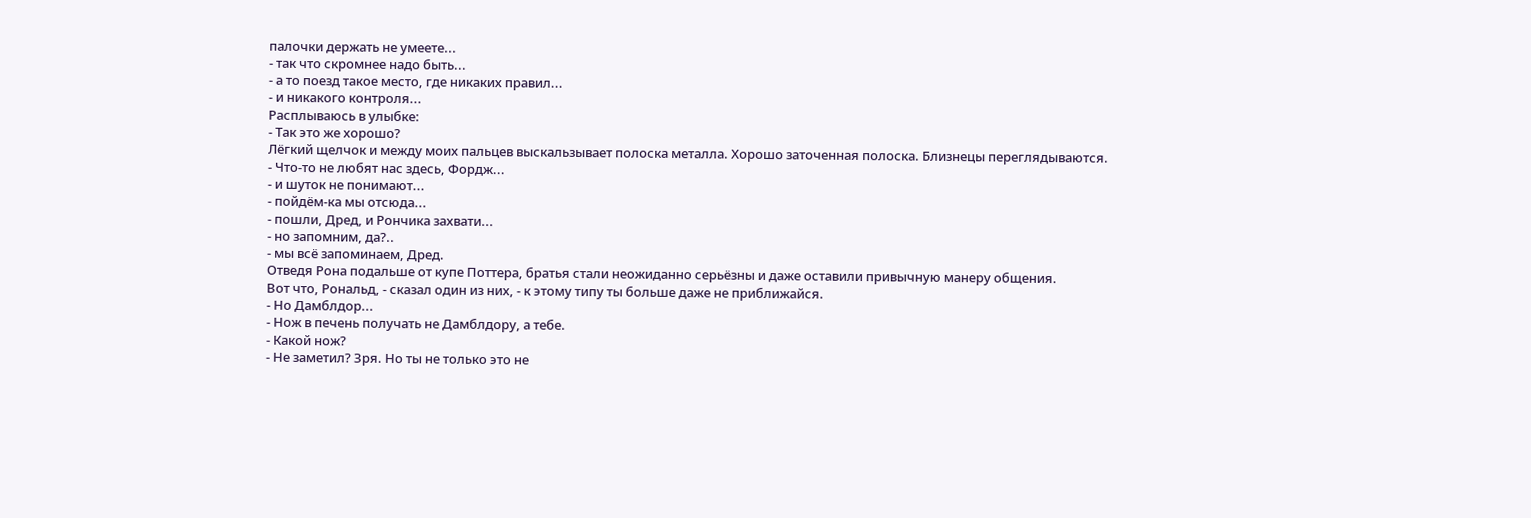палочки держать не умеете...
- так что скромнее надо быть...
- а то поезд такое место, где никаких правил...
- и никакого контроля...
Расплываюсь в улыбке:
- Так это же хорошо?
Лёгкий щелчок и между моих пальцев выскальзывает полоска металла. Хорошо заточенная полоска. Близнецы переглядываются.
- Что-то не любят нас здесь, Фордж...
- и шуток не понимают...
- пойдём-ка мы отсюда...
- пошли, Дред, и Рончика захвати...
- но запомним, да?..
- мы всё запоминаем, Дред.
Отведя Рона подальше от купе Поттера, братья стали неожиданно серьёзны и даже оставили привычную манеру общения.
Вот что, Рональд, - сказал один из них, - к этому типу ты больше даже не приближайся.
- Но Дамблдор...
- Нож в печень получать не Дамблдору, а тебе.
- Какой нож?
- Не заметил? Зря. Но ты не только это не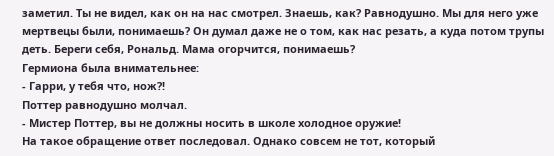заметил. Ты не видел, как он на нас смотрел. Знаешь, как? Равнодушно. Мы для него уже мертвецы были, понимаешь? Он думал даже не о том, как нас резать, а куда потом трупы деть. Береги себя, Рональд. Мама огорчится, понимаешь?
Гермиона была внимательнее:
- Гарри, у тебя что, нож?!
Поттер равнодушно молчал.
- Мистер Поттер, вы не должны носить в школе холодное оружие!
На такое обращение ответ последовал. Однако совсем не тот, который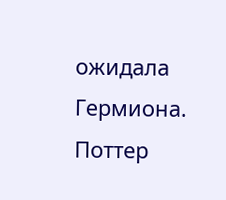ожидала Гермиона. Поттер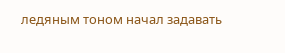ледяным тоном начал задавать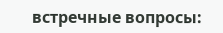встречные вопросы: